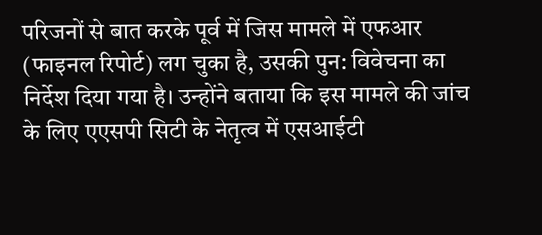परिजनों से बात करके पूर्व में जिस मामले में एफआर (फाइनल रिपोर्ट) लग चुका है, उसकी पुन: विवेचना का निर्देश दिया गया है। उन्होंने बताया कि इस मामले की जांच के लिए एएसपी सिटी के नेतृत्व में एसआईटी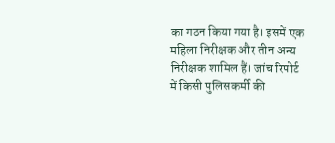का गठन किया गया है। इसमें एक महिला निरीक्षक और तीन अन्य निरीक्षक शामिल हैं। जांच रिपोर्ट में किसी पुलिसकर्मी की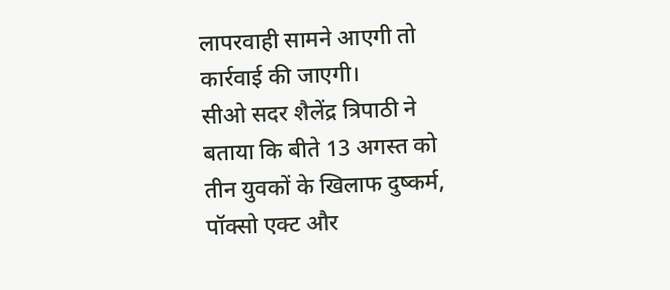लापरवाही सामने आएगी तो कार्रवाई की जाएगी।
सीओ सदर शैलेंद्र त्रिपाठी ने बताया कि बीते 13 अगस्त को तीन युवकों के खिलाफ दुष्कर्म, पॉक्सो एक्ट और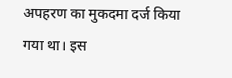अपहरण का मुकदमा दर्ज किया गया था। इस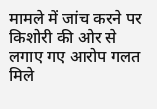मामले में जांच करने पर किशोरी की ओर से लगाए गए आरोप गलत मिले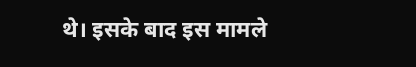थे। इसके बाद इस मामले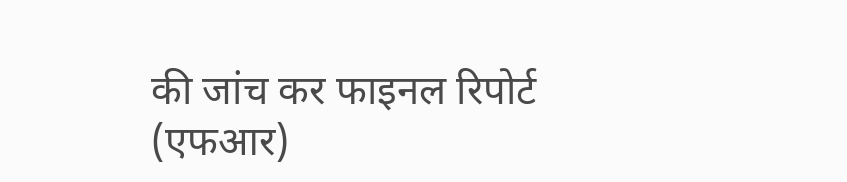की जांच कर फाइनल रिपोर्ट (एफआर)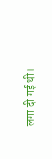लगा दी गई थी।